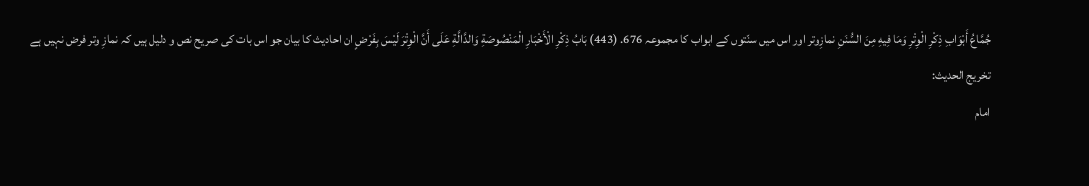جُمَّاعُ أَبْوَابِ ذِكْرِ الْوِتْرِ وَمَا فِيهِ مِنَ السُّنَنِ نمازِوتر اور اس میں سنّتوں کے ابواب کا مجموعہ 676. (443) بَابُ ذِكْرِ الْأَخْبَارِ الْمَنْصُوصَةِ وَالدَّالَّةِ عَلَى أَنَّ الْوِتْرَ لَيْسَ بِفَرْضٍ ان احادیث کا بیان جو اس بات کی صریح نص و دلیل ہیں کہ نمازِ وتر فرض نہیں ہے
تخریج الحدیث:
امام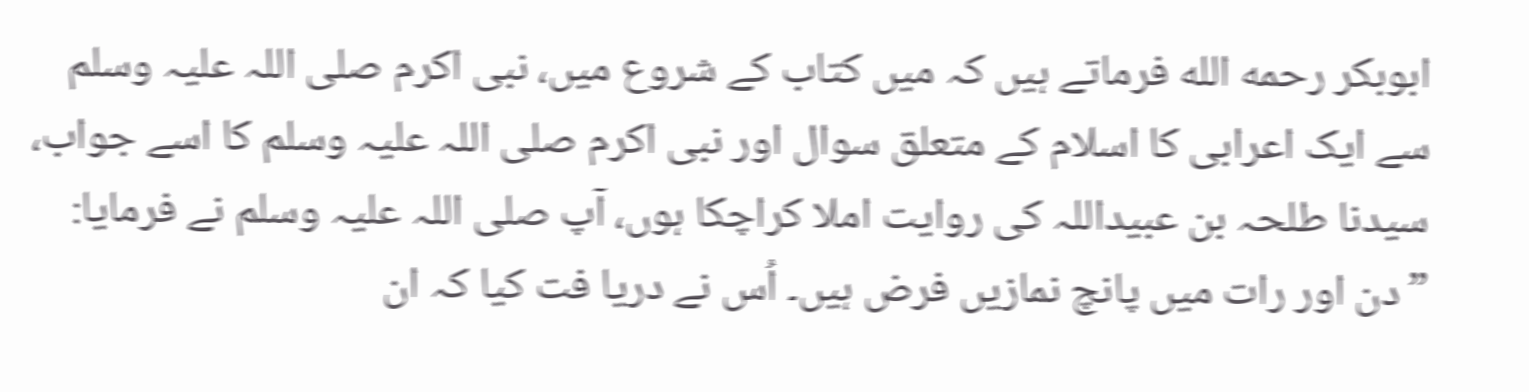ابوبکر رحمه الله فرماتے ہیں کہ میں کتاب کے شروع میں، نبی اکرم صلی اللہ علیہ وسلم سے ایک اعرابی کا اسلام کے متعلق سوال اور نبی اکرم صلی اللہ علیہ وسلم کا اسے جواب، سیدنا طلحہ بن عبیداللہ کی روایت املا کراچکا ہوں، آپ صلی اللہ علیہ وسلم نے فرمایا: ”دن اور رات میں پانچ نمازیں فرض ہیں۔ اُس نے دریا فت کیا کہ ان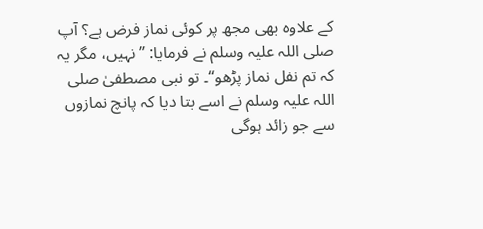کے علاوہ بھی مجھ پر کوئی نماز فرض ہے؟ آپ صلی اللہ علیہ وسلم نے فرمایا: ”نہیں، مگر یہ کہ تم نفل نماز پڑھو“۔ تو نبی مصطفیٰ صلی اللہ علیہ وسلم نے اسے بتا دیا کہ پانچ نمازوں سے جو زائد ہوگی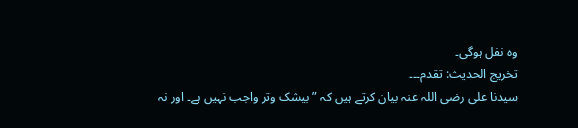وہ نفل ہوگی۔
تخریج الحدیث: تقدم۔۔۔
سیدنا علی رضی اللہ عنہ بیان کرتے ہیں کہ ”بیشک وتر واجب نہیں ہے۔ اور نہ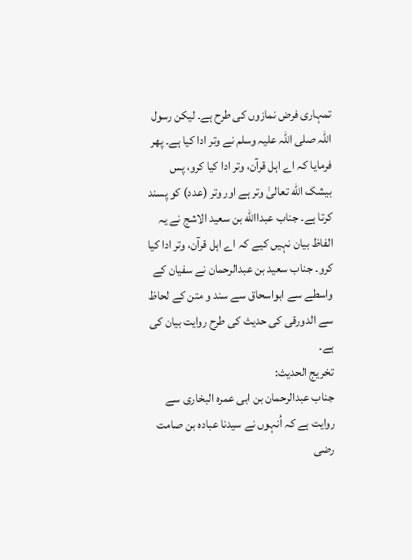تمہاری فرض نمازوں کی طرح ہے۔ لیکن رسول اللہ صلی اللہ علیہ وسلم نے وتر ادا کیا ہے۔ پھر فرمایا کہ اے اہل قرآن، وتر ادا کیا کرو، پس بیشک الله تعالیٰ وتر ہے اور وتر (عدد) کو پسند کرتا ہے۔ جناب عبداالله بن سعید الاشج نے یہ الفاظ بیان نہیں کیے کہ اے اہل قرآن، وتر ادا کیا کرو۔ جناب سعید بن عبدالرحمان نے سفیان کے واسطے سے ابواسحاق سے سند و متن کے لحاظ سے الدورقی کی حدیث کی طرح روایت بیان کی ہے۔
تخریج الحدیث:
جناب عبدالرحمان بن ابی عمرہ البخاری سے روایت ہے کہ اُنہوں نے سیدنا عبادہ بن صامت رضی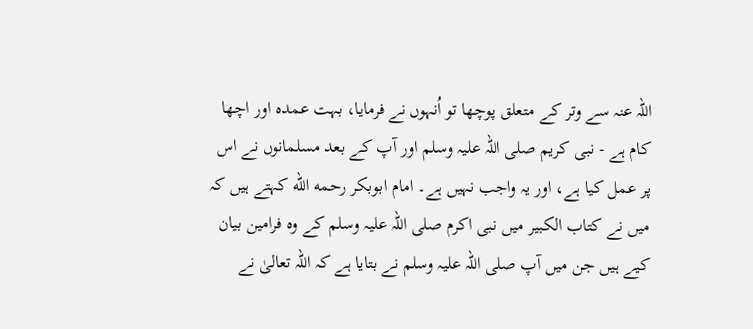اللہ عنہ سے وتر کے متعلق پوچھا تو اُنہوں نے فرمایا، بہت عمدہ اور اچھا کام ہے - نبی کریم صلی اللہ علیہ وسلم اور آپ کے بعد مسلمانوں نے اس پر عمل کیا ہے، اور یہ واجب نہیں ہے۔ امام ابوبکر رحمه الله کہتے ہیں کہ میں نے کتاب الکبیر میں نبی اکرم صلی اللہ علیہ وسلم کے وہ فرامین بیان کیے ہیں جن میں آپ صلی اللہ علیہ وسلم نے بتایا ہے کہ اللہ تعالیٰ نے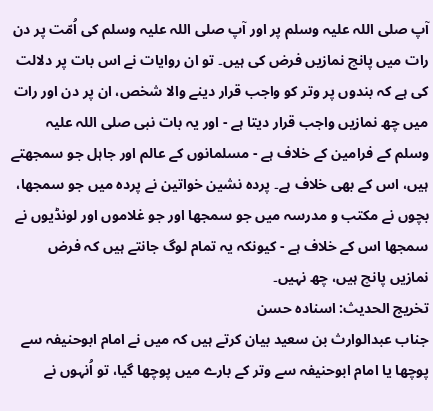آپ صلی اللہ علیہ وسلم پر اور آپ صلی اللہ علیہ وسلم کی اُمّت پر دن رات میں پانچ نمازیں فرض کی ہیں۔ تو ان روایات نے اس بات پر دلالت کی ہے کہ بندوں پر وتر کو واجب قرار دینے والا شخص، ان پر دن اور رات میں چھ نمازیں واجب قرار دیتا ہے - اور یہ بات نبی صلی اللہ علیہ وسلم کے فرامین کے خلاف ہے - مسلمانوں کے عالم اور جاہل جو سمجھتے ہیں، اس کے بھی خلاف ہے۔ پردہ نشین خواتین نے پردہ میں جو سمجھا، بچوں نے مکتب و مدرسہ میں جو سمجھا اور جو غلاموں اور لونڈیوں نے سمجھا اس کے خلاف ہے - کیونکہ یہ تمام لوگ جانتے ہیں کہ فرض نمازیں پانچ ہیں، چھ نہیں۔
تخریج الحدیث: اسناده حسن
جناب عبدالوارث بن سعید بیان کرتے ہیں کہ میں نے امام ابوحنیفہ سے پوچھا یا امام ابوحنیفہ سے وتر کے بارے میں پوچھا گیا، تو اُنہوں نے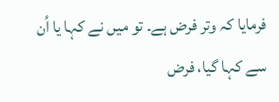فرمایا کہ وتر فرض ہے۔ تو میں نے کہا یا اُن سے کہا گیا، فرض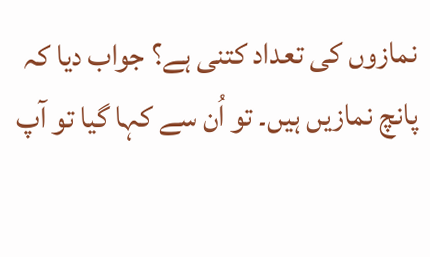نمازوں کی تعداد کتنی ہے؟ جواب دیا کہ پانچ نمازیں ہیں۔ تو اُن سے کہا گیا تو آپ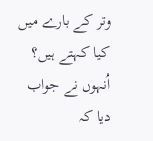وتر کے بارے میں کیا کہتے ہیں؟ اُنہوں نے جواب دیا کہ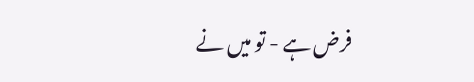فرض ہے - تو میں نے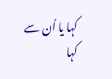کہا یا اُن سے کہا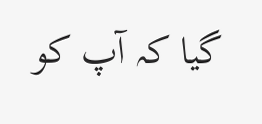گیا کہ آپ کو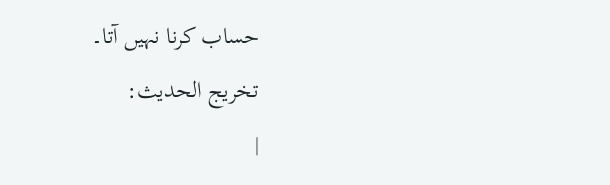حساب کرنا نہیں آتا۔
تخریج الحدیث:
|